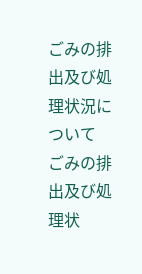ごみの排出及び処理状況について
ごみの排出及び処理状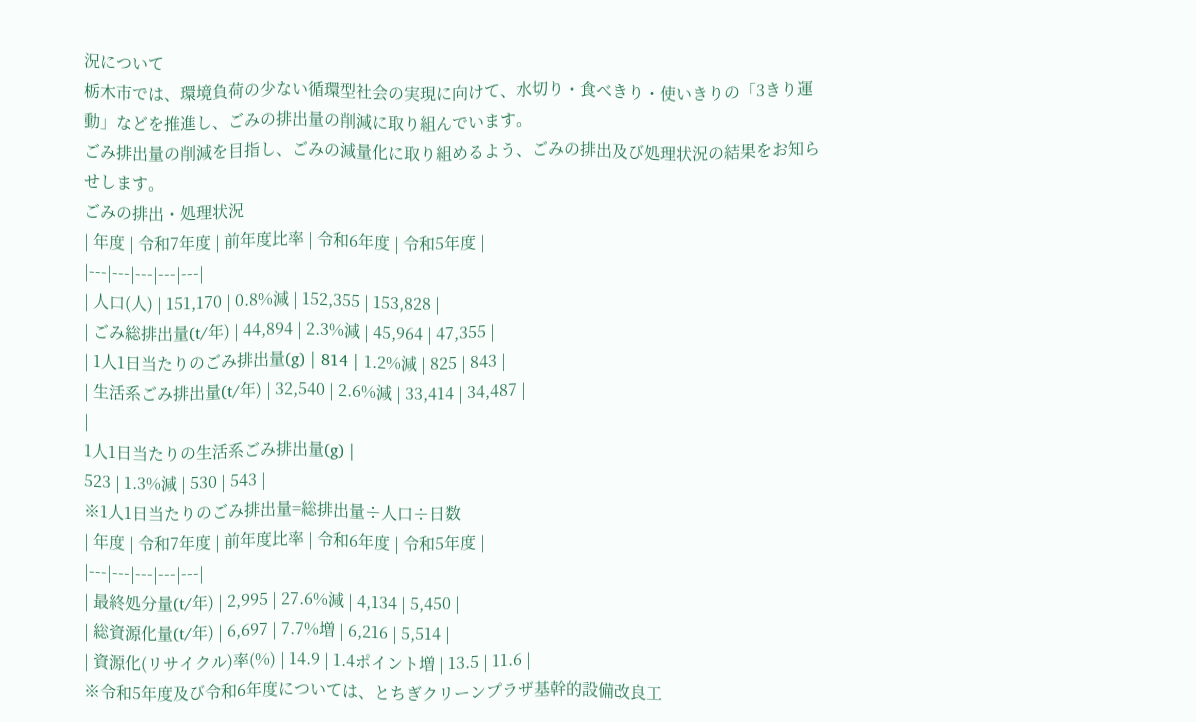況について
栃木市では、環境負荷の少ない循環型社会の実現に向けて、水切り・食べきり・使いきりの「3きり運動」などを推進し、ごみの排出量の削減に取り組んでいます。
ごみ排出量の削減を目指し、ごみの減量化に取り組めるよう、ごみの排出及び処理状況の結果をお知らせします。
ごみの排出・処理状況
| 年度 | 令和7年度 | 前年度比率 | 令和6年度 | 令和5年度 |
|---|---|---|---|---|
| 人口(人) | 151,170 | 0.8%減 | 152,355 | 153,828 |
| ごみ総排出量(t/年) | 44,894 | 2.3%減 | 45,964 | 47,355 |
| 1人1日当たりのごみ排出量(g) | 814 | 1.2%減 | 825 | 843 |
| 生活系ごみ排出量(t/年) | 32,540 | 2.6%減 | 33,414 | 34,487 |
|
1人1日当たりの生活系ごみ排出量(g) |
523 | 1.3%減 | 530 | 543 |
※1人1日当たりのごみ排出量=総排出量÷人口÷日数
| 年度 | 令和7年度 | 前年度比率 | 令和6年度 | 令和5年度 |
|---|---|---|---|---|
| 最終処分量(t/年) | 2,995 | 27.6%減 | 4,134 | 5,450 |
| 総資源化量(t/年) | 6,697 | 7.7%増 | 6,216 | 5,514 |
| 資源化(リサイクル)率(%) | 14.9 | 1.4ポイント増 | 13.5 | 11.6 |
※令和5年度及び令和6年度については、とちぎクリーンプラザ基幹的設備改良工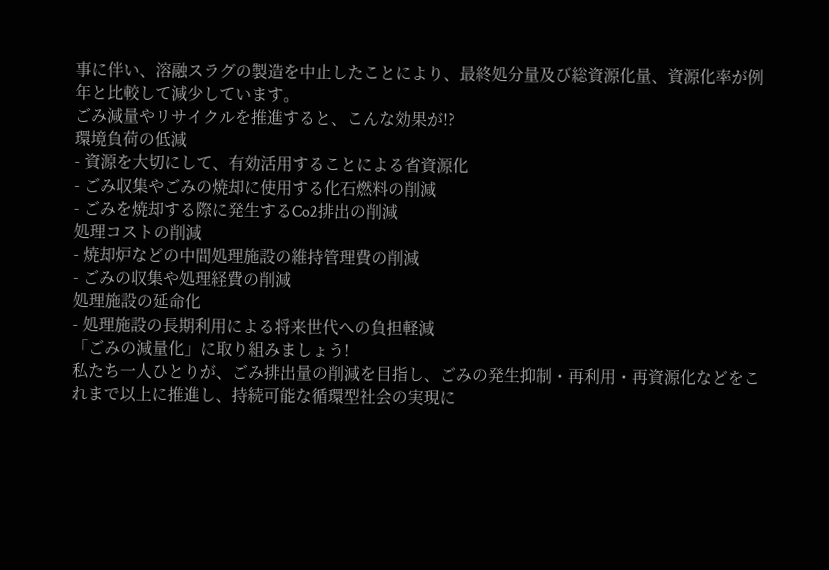事に伴い、溶融スラグの製造を中止したことにより、最終処分量及び総資源化量、資源化率が例年と比較して減少しています。
ごみ減量やリサイクルを推進すると、こんな効果が!?
環境負荷の低減
- 資源を大切にして、有効活用することによる省資源化
- ごみ収集やごみの焼却に使用する化石燃料の削減
- ごみを焼却する際に発生するCo2排出の削減
処理コストの削減
- 焼却炉などの中間処理施設の維持管理費の削減
- ごみの収集や処理経費の削減
処理施設の延命化
- 処理施設の長期利用による将来世代への負担軽減
「ごみの減量化」に取り組みましょう!
私たち一人ひとりが、ごみ排出量の削減を目指し、ごみの発生抑制・再利用・再資源化などをこれまで以上に推進し、持続可能な循環型社会の実現に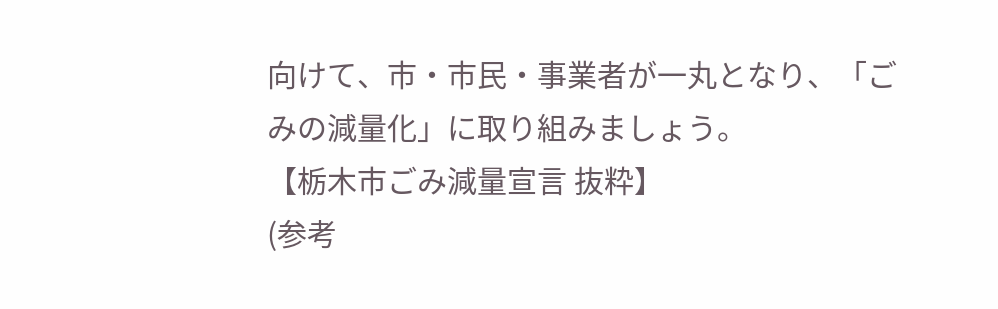向けて、市・市民・事業者が一丸となり、「ごみの減量化」に取り組みましょう。
【栃木市ごみ減量宣言 抜粋】
(参考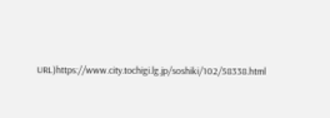URL)https://www.city.tochigi.lg.jp/soshiki/102/58338.html